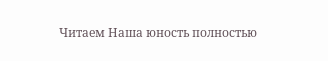Читаем Наша юность полностью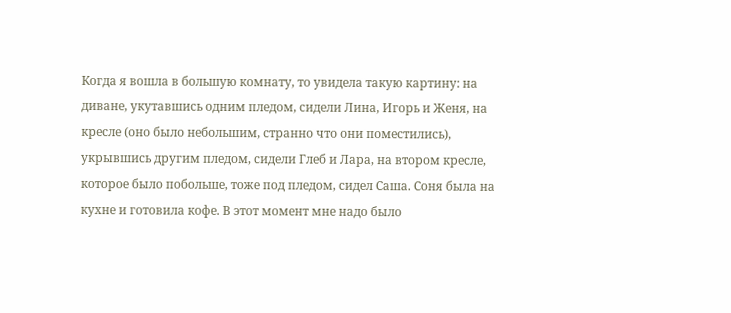Когда я вошла в большую комнату, то увидела такую картину: на диване, укутавшись одним пледом, сидели Лина, Игорь и Женя, на кресле (оно было небольшим, странно что они поместились), укрывшись другим пледом, сидели Глеб и Лара, на втором кресле, которое было побольше, тоже под пледом, сидел Саша. Соня была на кухне и готовила кофе. В этот момент мне надо было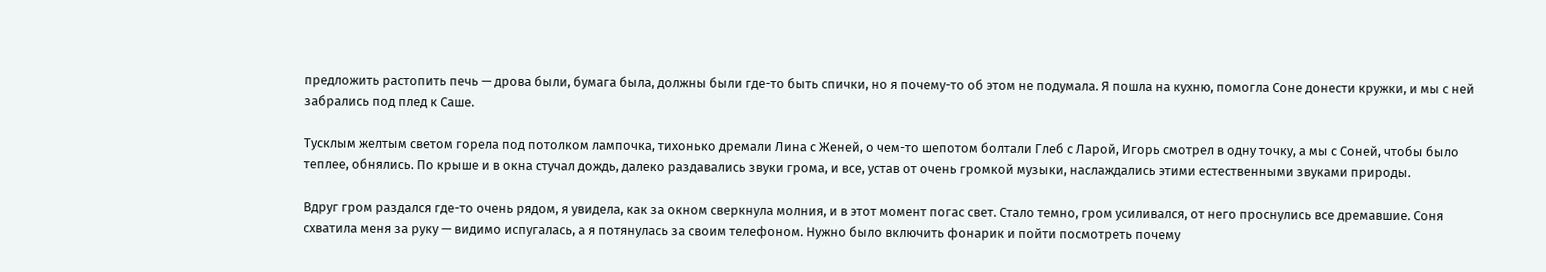предложить растопить печь — дрова были, бумага была, должны были где-то быть спички, но я почему-то об этом не подумала. Я пошла на кухню, помогла Соне донести кружки, и мы с ней забрались под плед к Саше.

Тусклым желтым светом горела под потолком лампочка, тихонько дремали Лина с Женей, о чем-то шепотом болтали Глеб с Ларой, Игорь смотрел в одну точку, а мы с Соней, чтобы было теплее, обнялись. По крыше и в окна стучал дождь, далеко раздавались звуки грома, и все, устав от очень громкой музыки, наслаждались этими естественными звуками природы.

Вдруг гром раздался где-то очень рядом, я увидела, как за окном сверкнула молния, и в этот момент погас свет. Стало темно, гром усиливался, от него проснулись все дремавшие. Соня схватила меня за руку — видимо испугалась, а я потянулась за своим телефоном. Нужно было включить фонарик и пойти посмотреть почему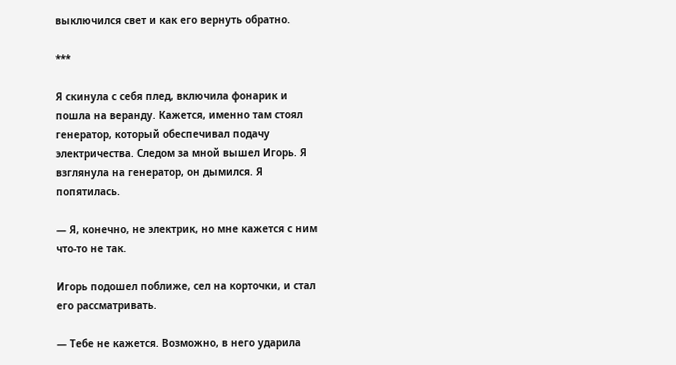выключился свет и как его вернуть обратно.

***

Я скинула с себя плед, включила фонарик и пошла на веранду. Кажется, именно там стоял генератор, который обеспечивал подачу электричества. Следом за мной вышел Игорь. Я взглянула на генератор, он дымился. Я попятилась.

— Я, конечно, не электрик, но мне кажется с ним что-то не так.

Игорь подошел поближе, сел на корточки, и стал его рассматривать.

— Тебе не кажется. Возможно, в него ударила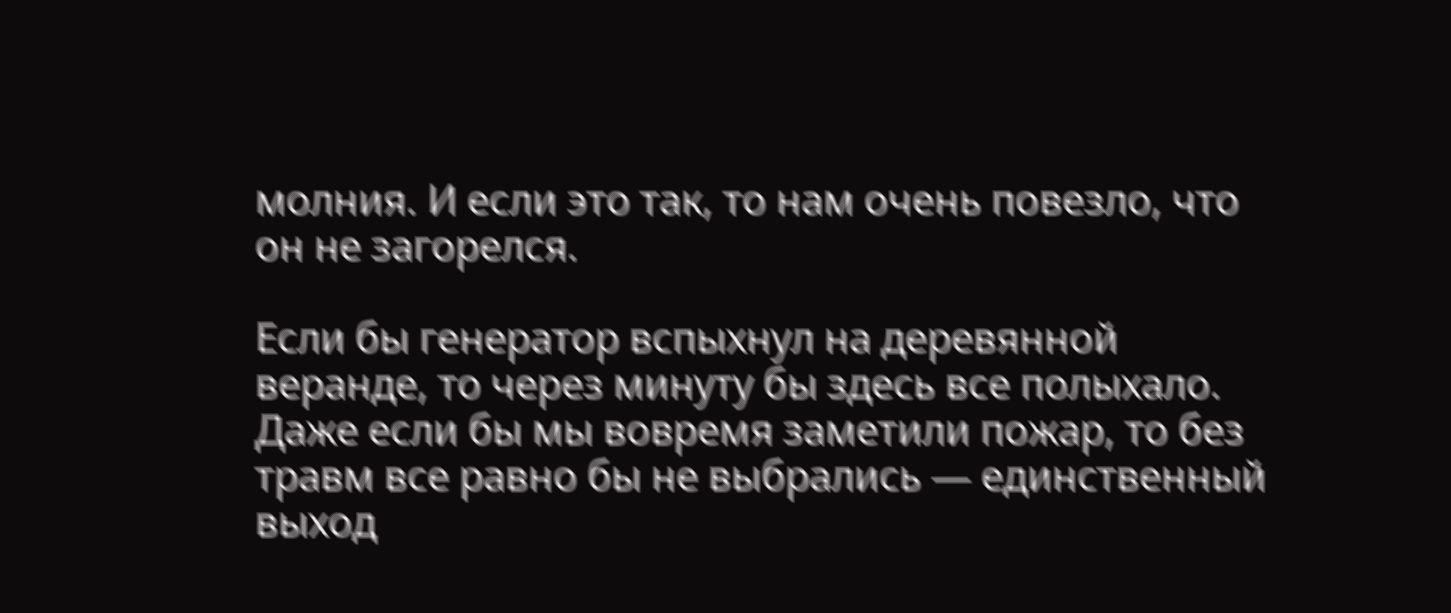молния. И если это так, то нам очень повезло, что он не загорелся.

Если бы генератор вспыхнул на деревянной веранде, то через минуту бы здесь все полыхало. Даже если бы мы вовремя заметили пожар, то без травм все равно бы не выбрались — единственный выход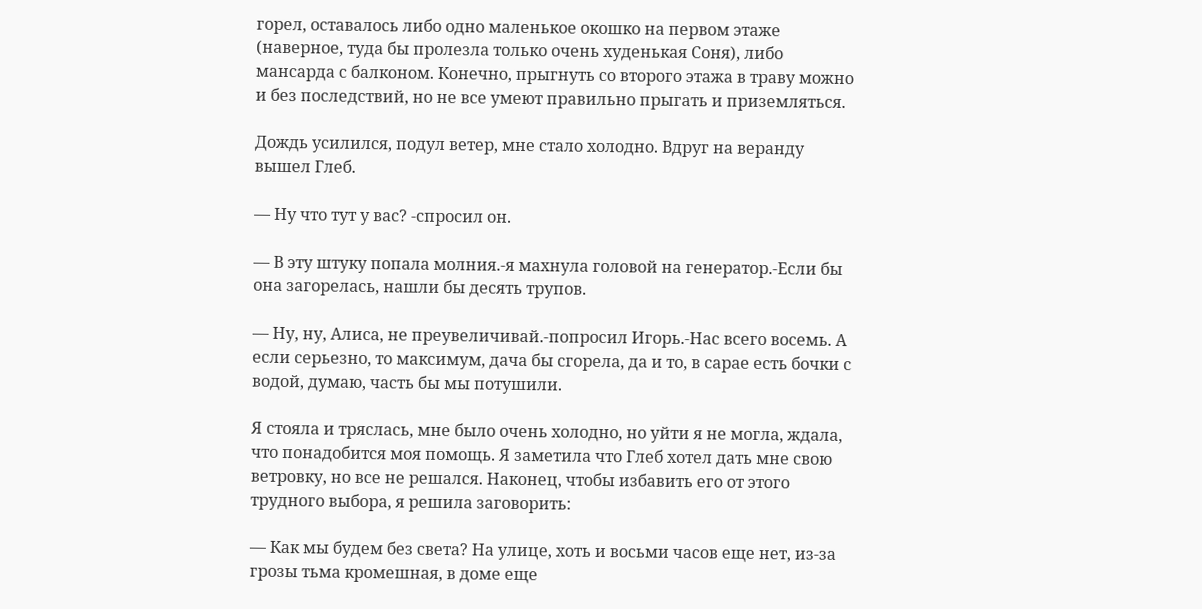горел, оставалось либо одно маленькое окошко на первом этаже (наверное, туда бы пролезла только очень худенькая Соня), либо мансарда с балконом. Конечно, прыгнуть со второго этажа в траву можно и без последствий, но не все умеют правильно прыгать и приземляться.

Дождь усилился, подул ветер, мне стало холодно. Вдруг на веранду вышел Глеб.

— Ну что тут у вас? -спросил он.

— В эту штуку попала молния.-я махнула головой на генератор.-Если бы она загорелась, нашли бы десять трупов.

— Ну, ну, Алиса, не преувеличивай.-попросил Игорь.-Нас всего восемь. А если серьезно, то максимум, дача бы сгорела, да и то, в сарае есть бочки с водой, думаю, часть бы мы потушили.

Я стояла и тряслась, мне было очень холодно, но уйти я не могла, ждала, что понадобится моя помощь. Я заметила что Глеб хотел дать мне свою ветровку, но все не решался. Наконец, чтобы избавить его от этого трудного выбора, я решила заговорить:

— Как мы будем без света? На улице, хоть и восьми часов еще нет, из-за грозы тьма кромешная, в доме еще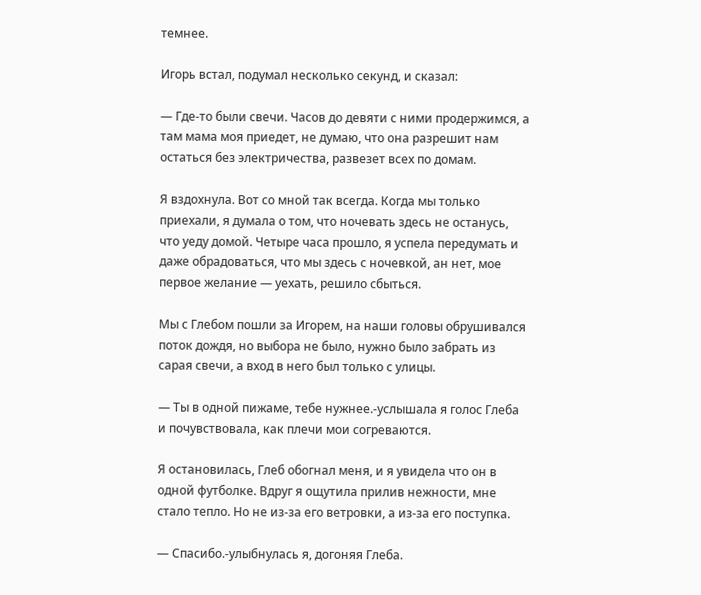темнее.

Игорь встал, подумал несколько секунд, и сказал:

— Где-то были свечи. Часов до девяти с ними продержимся, а там мама моя приедет, не думаю, что она разрешит нам остаться без электричества, развезет всех по домам.

Я вздохнула. Вот со мной так всегда. Когда мы только приехали, я думала о том, что ночевать здесь не останусь, что уеду домой. Четыре часа прошло, я успела передумать и даже обрадоваться, что мы здесь с ночевкой, ан нет, мое первое желание — уехать, решило сбыться.

Мы с Глебом пошли за Игорем, на наши головы обрушивался поток дождя, но выбора не было, нужно было забрать из сарая свечи, а вход в него был только с улицы.

— Ты в одной пижаме, тебе нужнее.-услышала я голос Глеба и почувствовала, как плечи мои согреваются.

Я остановилась, Глеб обогнал меня, и я увидела что он в одной футболке. Вдруг я ощутила прилив нежности, мне стало тепло. Но не из-за его ветровки, а из-за его поступка.

— Спасибо.-улыбнулась я, догоняя Глеба.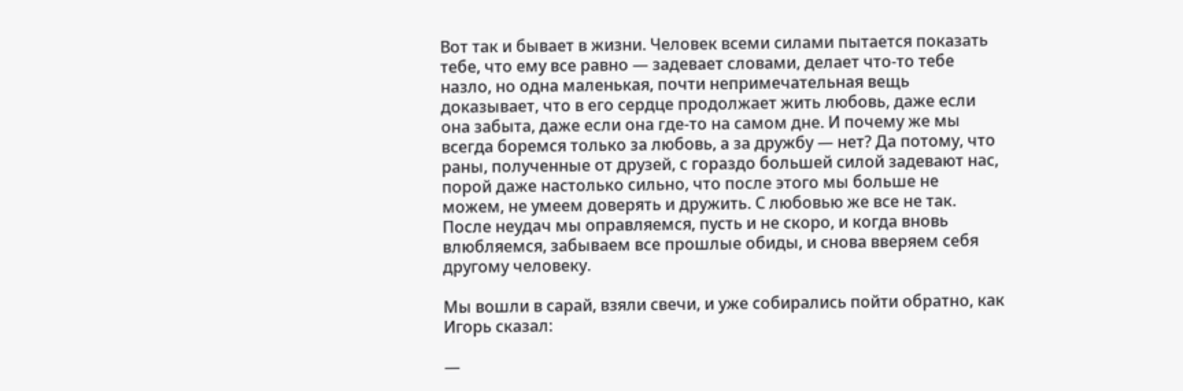Вот так и бывает в жизни. Человек всеми силами пытается показать тебе, что ему все равно — задевает словами, делает что-то тебе назло, но одна маленькая, почти непримечательная вещь доказывает, что в его сердце продолжает жить любовь, даже если она забыта, даже если она где-то на самом дне. И почему же мы всегда боремся только за любовь, а за дружбу — нет? Да потому, что раны, полученные от друзей, с гораздо большей силой задевают нас, порой даже настолько сильно, что после этого мы больше не можем, не умеем доверять и дружить. С любовью же все не так. После неудач мы оправляемся, пусть и не скоро, и когда вновь влюбляемся, забываем все прошлые обиды, и снова вверяем себя другому человеку.

Мы вошли в сарай, взяли свечи, и уже собирались пойти обратно, как Игорь сказал:

—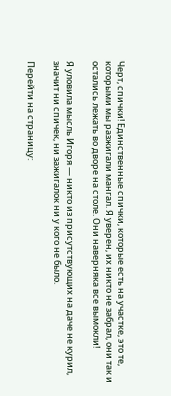Черт, спички! Единственные спички, которые есть на участке, это те, которыми мы разжигали мангал. Я уверен, их никто не забрал, они так и остались лежать во дворе на столе. Они наверняка все вымокли!

Я уловила мысль Игоря — никто из присутствующих на даче не курил, значит ни спичек, ни зажигалок ни у кого не было.

Перейти на страницу: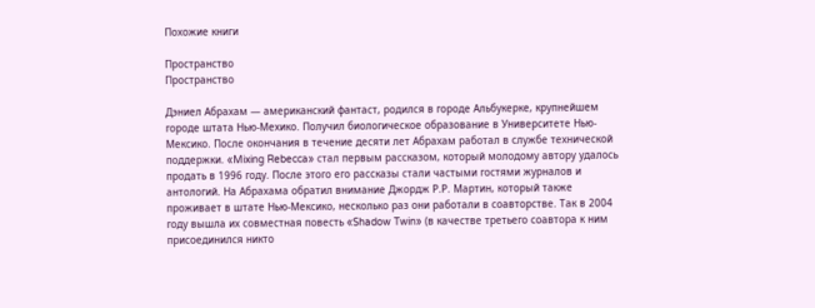Похожие книги

Пространство
Пространство

Дэниел Абрахам — американский фантаст, родился в городе Альбукерке, крупнейшем городе штата Нью-Мехико. Получил биологическое образование в Университете Нью-Мексико. После окончания в течение десяти лет Абрахам работал в службе технической поддержки. «Mixing Rebecca» стал первым рассказом, который молодому автору удалось продать в 1996 году. После этого его рассказы стали частыми гостями журналов и антологий. На Абрахама обратил внимание Джордж Р.Р. Мартин, который также проживает в штате Нью-Мексико, несколько раз они работали в соавторстве. Так в 2004 году вышла их совместная повесть «Shadow Twin» (в качестве третьего соавтора к ним присоединился никто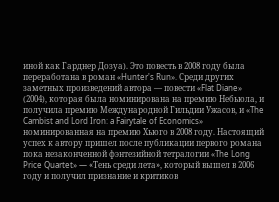иной как Гарднер Дозуа). Это повесть в 2008 году была переработана в роман «Hunter's Run». Среди других заметных произведений автора — повести «Flat Diane» (2004), которая была номинирована на премию Небьюла, и получила премию Международной Гильдии Ужасов, и «The Cambist and Lord Iron: a Fairytale of Economics» номинированная на премию Хьюго в 2008 году. Настоящий успех к автору пришел после публикации первого романа пока незаконченной фэнтезийной тетралогии «The Long Price Quartet» — «Тень среди лета», который вышел в 2006 году и получил признание и критиков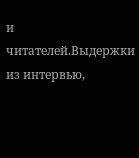и читателей.Выдержки из интервью,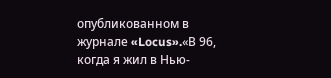опубликованном в журнале «Locus».«В 96, когда я жил в Нью-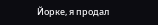Йорке, я продал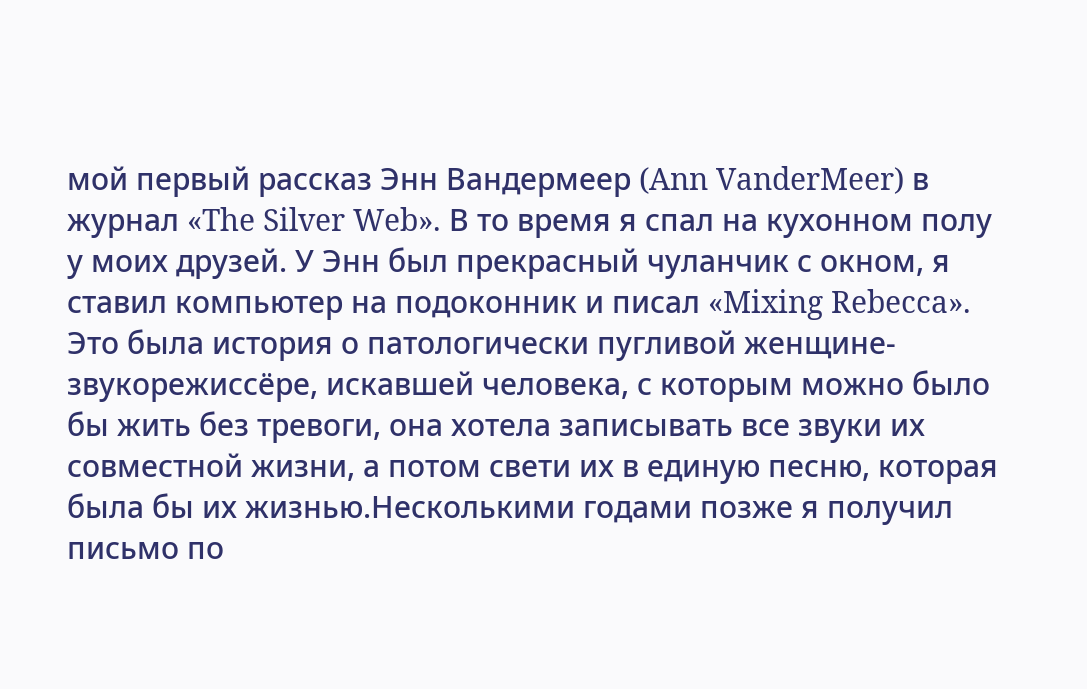мой первый рассказ Энн Вандермеер (Ann VanderMeer) в журнал «The Silver Web». В то время я спал на кухонном полу у моих друзей. У Энн был прекрасный чуланчик с окном, я ставил компьютер на подоконник и писал «Mixing Rebecca». Это была история о патологически пугливой женщине-звукорежиссёре, искавшей человека, с которым можно было бы жить без тревоги, она хотела записывать все звуки их совместной жизни, а потом свети их в единую песню, которая была бы их жизнью.Несколькими годами позже я получил письмо по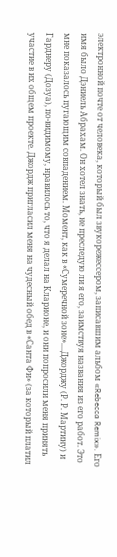электронной почте от человека, который был звукорежессером, записавшим альбом «Rebecca Remix». Его имя было Дэниель Абрахам. Он хотел знать, не преследую ли я его, заимствуя названия из его работ. Это мне показалось пугающим совпадением. Момент, как в «Сумеречной зоне»....Джорджу (Р. Р. Мартину) и Гарднеру (Дозуа), по-видимому, нравилось то, что я делал на Кларионе, и они попросили меня принять участие в их общем проекте. Джордж пригласил меня на чудесный обед в «Санта Фи» (за который платил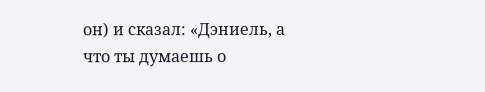он) и сказал: «Дэниель, а что ты думаешь о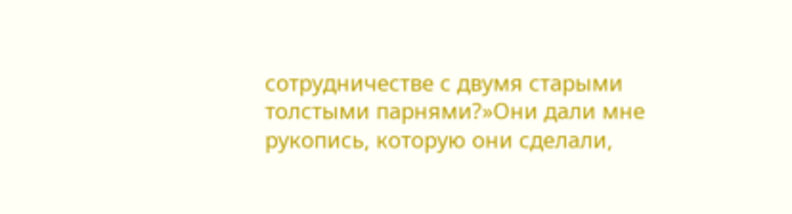сотрудничестве с двумя старыми толстыми парнями?»Они дали мне рукопись, которую они сделали,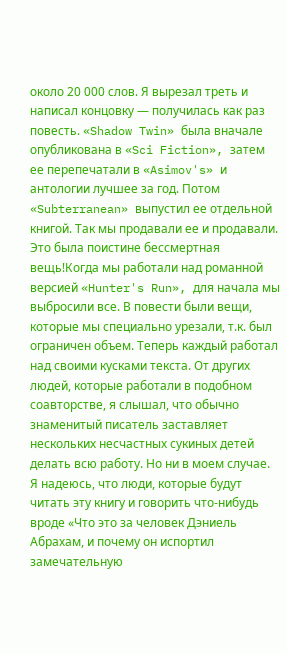около 20 000 слов. Я вырезал треть и написал концовку — получилась как раз повесть. «Shadow Twin» была вначале опубликована в «Sci Fiction», затем ее перепечатали в «Asimov's» и антологии лучшее за год. Потом «Subterranean» выпустил ее отдельной книгой. Так мы продавали ее и продавали. Это была поистине бессмертная вещь!Когда мы работали над романной версией «Hunter's Run», для начала мы выбросили все. В повести были вещи, которые мы специально урезали, т.к. был ограничен объем. Теперь каждый работал над своими кусками текста. От других людей, которые работали в подобном соавторстве, я слышал, что обычно знаменитый писатель заставляет нескольких несчастных сукиных детей делать всю работу. Но ни в моем случае. Я надеюсь, что люди, которые будут читать эту книгу и говорить что-нибудь вроде «Что это за человек Дэниель Абрахам, и почему он испортил замечательную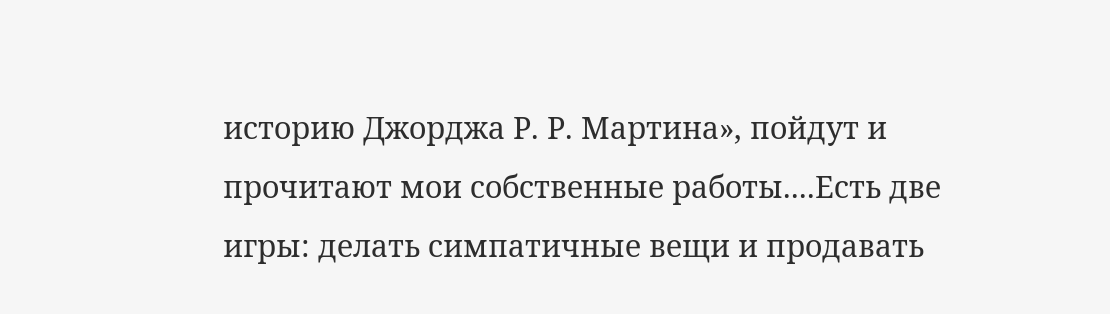историю Джорджа Р. Р. Мартина», пойдут и прочитают мои собственные работы....Есть две игры: делать симпатичные вещи и продавать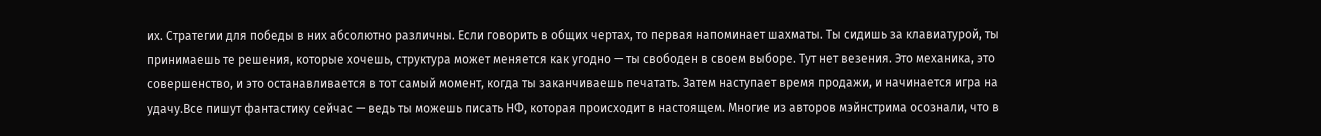их. Стратегии для победы в них абсолютно различны. Если говорить в общих чертах, то первая напоминает шахматы. Ты сидишь за клавиатурой, ты принимаешь те решения, которые хочешь, структура может меняется как угодно — ты свободен в своем выборе. Тут нет везения. Это механика, это совершенство, и это останавливается в тот самый момент, когда ты заканчиваешь печатать. Затем наступает время продажи, и начинается игра на удачу.Все пишут фантастику сейчас — ведь ты можешь писать НФ, которая происходит в настоящем. Многие из авторов мэйнстрима осознали, что в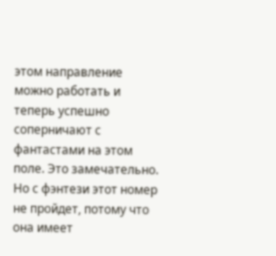этом направление можно работать и теперь успешно соперничают с фантастами на этом поле. Это замечательно. Но с фэнтези этот номер не пройдет, потому что она имеет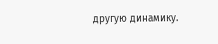другую динамику.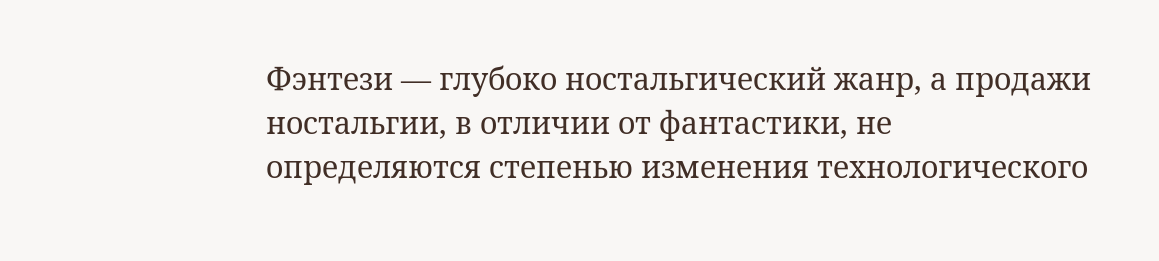Фэнтези — глубоко ностальгический жанр, а продажи ностальгии, в отличии от фантастики, не определяются степенью изменения технологического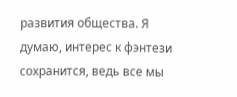развития общества. Я думаю, интерес к фэнтези сохранится, ведь все мы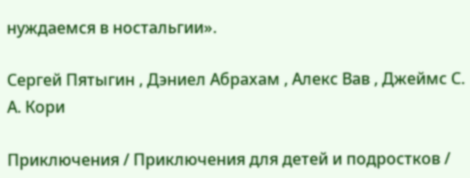нуждаемся в ностальгии».

Сергей Пятыгин , Дэниел Абрахам , Алекс Вав , Джеймс С. А. Кори

Приключения / Приключения для детей и подростков /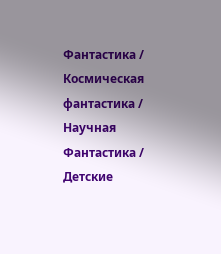Фантастика / Космическая фантастика / Научная Фантастика / Детские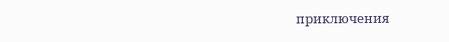приключения